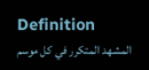Definition
المشهد المتكرر في كل موسم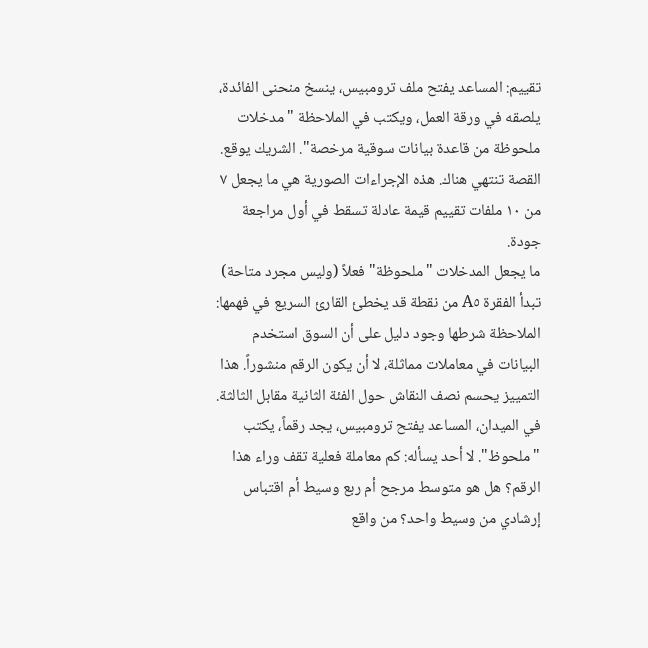تقييم: المساعد يفتح ملف ترومبيس، ينسخ منحنى الفائدة، يلصقه في ورقة العمل، ويكتب في الملاحظة "مدخلات ملحوظة من قاعدة بيانات سوقية مرخصة". الشريك يوقع. القصة تنتهي هناك. هذه الإجراءات الصورية هي ما يجعل ٧ من ١٠ ملفات تقييم قيمة عادلة تسقط في أول مراجعة جودة.
ما يجعل المدخلات "ملحوظة" فعلاً (وليس مجرد متاحة)
تبدأ الفقرة A٥ من نقطة قد يخطئ القارئ السريع في فهمها: الملاحظة شرطها وجود دليل على أن السوق استخدم البيانات في معاملات مماثلة، لا أن يكون الرقم منشوراً. هذا التمييز يحسم نصف النقاش حول الفئة الثانية مقابل الثالثة.
في الميدان، المساعد يفتح ترومبيس، يجد رقماً، يكتب "ملحوظ". لا أحد يسأله: كم معاملة فعلية تقف وراء هذا الرقم؟ هل هو متوسط مرجح أم ربع وسيط أم اقتباس إرشادي من وسيط واحد؟ من واقع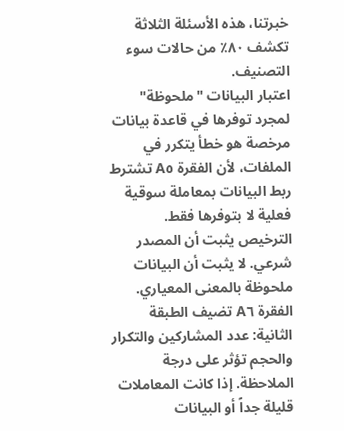خبرتنا، هذه الأسئلة الثلاثة تكشف ٨٠٪ من حالات سوء التصنيف.
اعتبار البيانات "ملحوظة" لمجرد توفرها في قاعدة بيانات مرخصة هو خطأ يتكرر في الملفات، لأن الفقرة A٥ تشترط ربط البيانات بمعاملة سوقية فعلية لا بتوفرها فقط. الترخيص يثبت أن المصدر شرعي. لا يثبت أن البيانات ملحوظة بالمعنى المعياري.
الفقرة A٦ تضيف الطبقة الثانية: عدد المشاركين والتكرار والحجم تؤثر على درجة الملاحظة. إذا كانت المعاملات قليلة جداً أو البيانات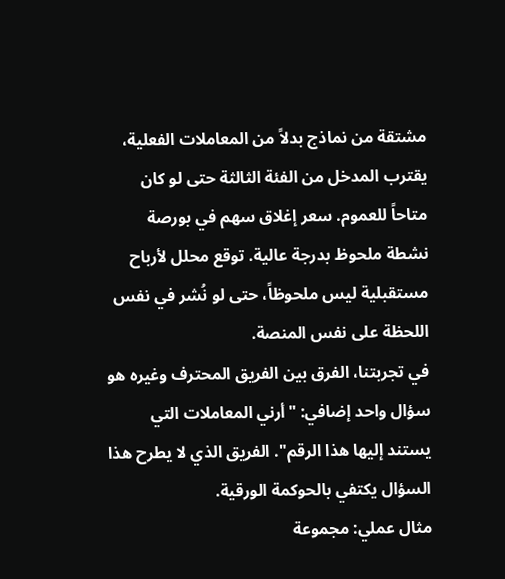مشتقة من نماذج بدلاً من المعاملات الفعلية، يقترب المدخل من الفئة الثالثة حتى لو كان متاحاً للعموم. سعر إغلاق سهم في بورصة نشطة ملحوظ بدرجة عالية. توقع محلل لأرباح مستقبلية ليس ملحوظاً، حتى لو نُشر في نفس اللحظة على نفس المنصة.
في تجربتنا، الفرق بين الفريق المحترف وغيره هو سؤال واحد إضافي: "أرني المعاملات التي يستند إليها هذا الرقم". الفريق الذي لا يطرح هذا السؤال يكتفي بالحوكمة الورقية.
مثال عملي: مجموعة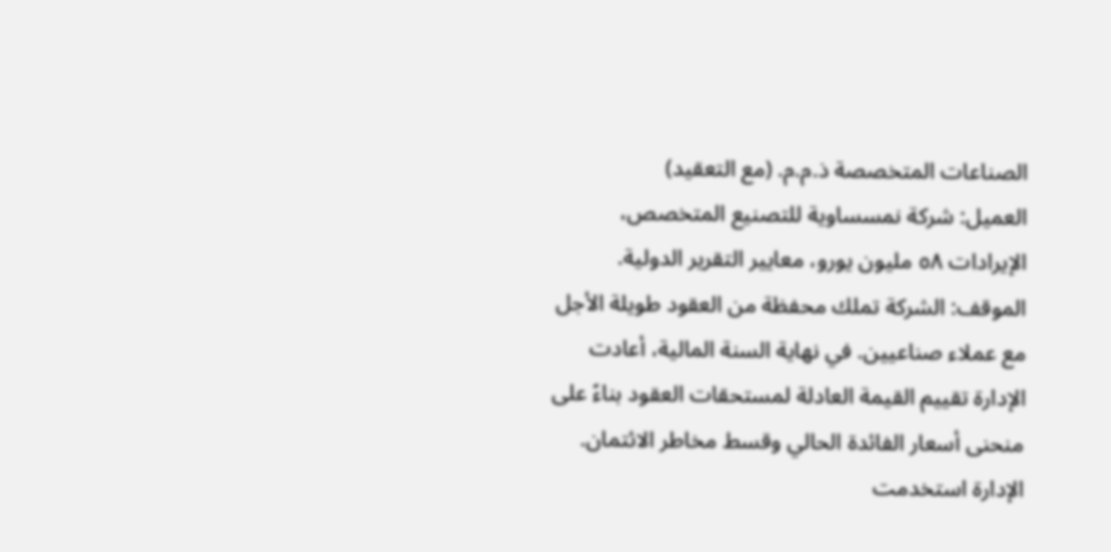الصناعات المتخصصة ذ.م.م. (مع التعقيد)
العميل: شركة نمسساوية للتصنيع المتخصص، الإيرادات ٥٨ مليون يورو، معايير التقرير الدولية.
الموقف: الشركة تملك محفظة من العقود طويلة الأجل مع عملاء صناعيين. في نهاية السنة المالية، أعادت الإدارة تقييم القيمة العادلة لمستحقات العقود بناءً على منحنى أسعار الفائدة الحالي وقسط مخاطر الائتمان. الإدارة استخدمت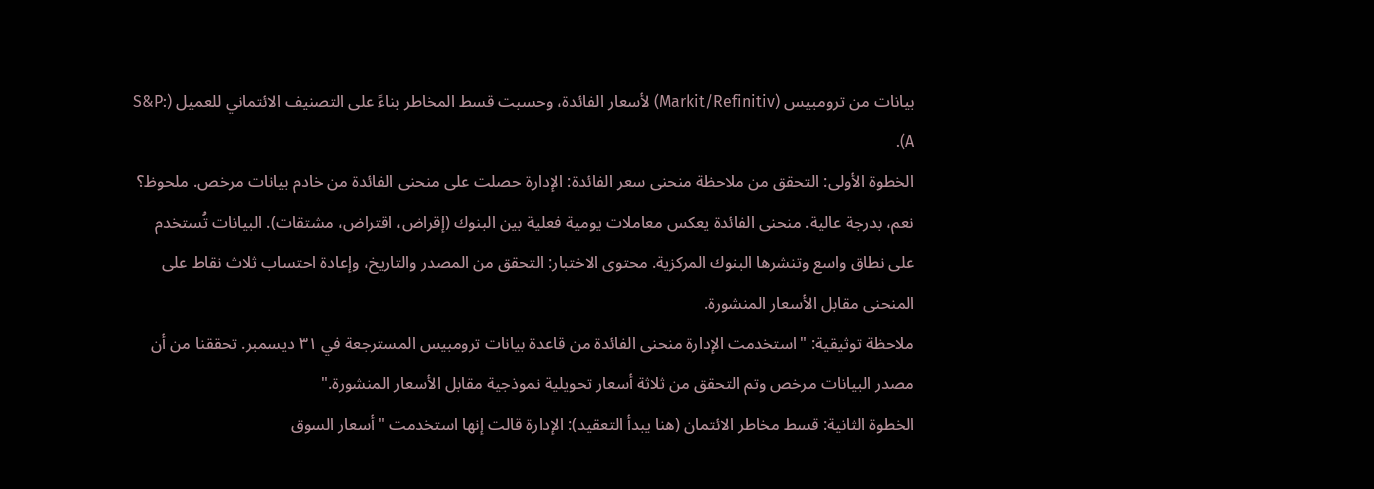بيانات من ترومبيس (Markit/Refinitiv) لأسعار الفائدة، وحسبت قسط المخاطر بناءً على التصنيف الائتماني للعميل (S&P: A).
الخطوة الأولى: التحقق من ملاحظة منحنى سعر الفائدة: الإدارة حصلت على منحنى الفائدة من خادم بيانات مرخص. ملحوظ؟ نعم، بدرجة عالية. منحنى الفائدة يعكس معاملات يومية فعلية بين البنوك (إقراض، اقتراض، مشتقات). البيانات تُستخدم على نطاق واسع وتنشرها البنوك المركزية. محتوى الاختبار: التحقق من المصدر والتاريخ، وإعادة احتساب ثلاث نقاط على المنحنى مقابل الأسعار المنشورة.
ملاحظة توثيقية: "استخدمت الإدارة منحنى الفائدة من قاعدة بيانات ترومبيس المسترجعة في ٣١ ديسمبر. تحققنا من أن مصدر البيانات مرخص وتم التحقق من ثلاثة أسعار تحويلية نموذجية مقابل الأسعار المنشورة."
الخطوة الثانية: قسط مخاطر الائتمان (هنا يبدأ التعقيد): الإدارة قالت إنها استخدمت "أسعار السوق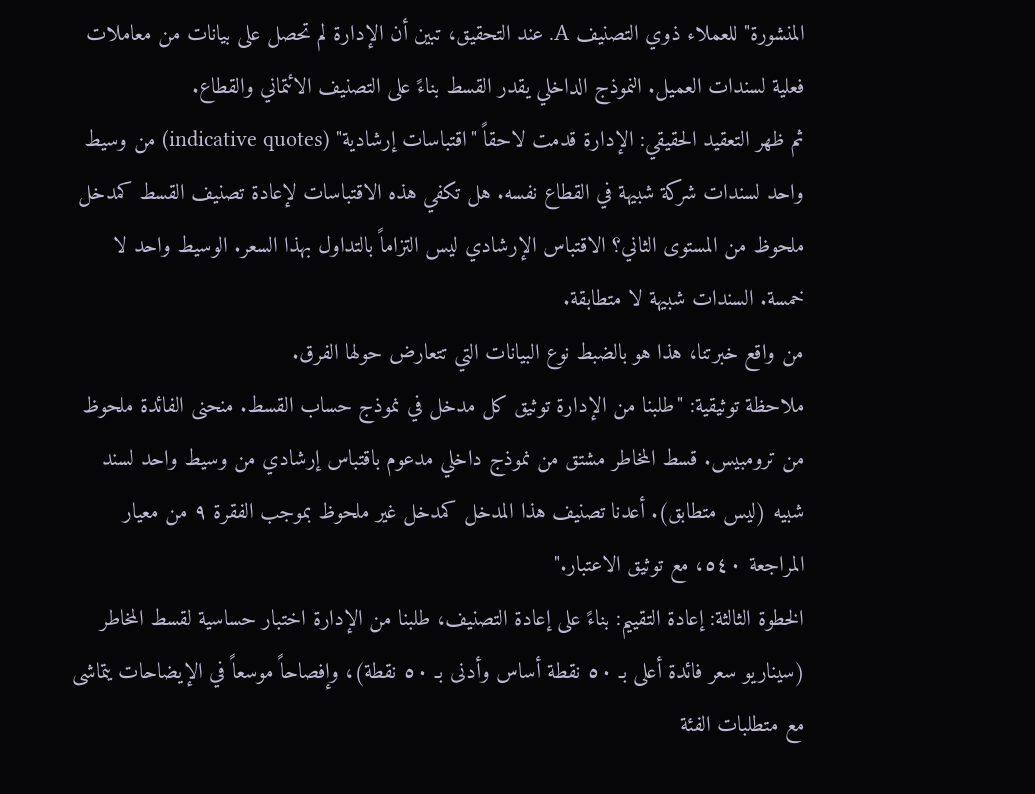المنشورة" للعملاء ذوي التصنيف A. عند التحقيق، تبين أن الإدارة لم تحصل على بيانات من معاملات فعلية لسندات العميل. النموذج الداخلي يقدر القسط بناءً على التصنيف الائتماني والقطاع.
ثم ظهر التعقيد الحقيقي: الإدارة قدمت لاحقاً "اقتباسات إرشادية" (indicative quotes) من وسيط واحد لسندات شركة شبيهة في القطاع نفسه. هل تكفي هذه الاقتباسات لإعادة تصنيف القسط كمدخل ملحوظ من المستوى الثاني؟ الاقتباس الإرشادي ليس التزاماً بالتداول بهذا السعر. الوسيط واحد لا خمسة. السندات شبيهة لا متطابقة.
من واقع خبرتنا، هذا هو بالضبط نوع البيانات التي تتعارض حولها الفرق.
ملاحظة توثيقية: "طلبنا من الإدارة توثيق كل مدخل في نموذج حساب القسط. منحنى الفائدة ملحوظ من ترومبيس. قسط المخاطر مشتق من نموذج داخلي مدعوم باقتباس إرشادي من وسيط واحد لسند شبيه (ليس متطابق). أعدنا تصنيف هذا المدخل كمدخل غير ملحوظ بموجب الفقرة ٩ من معيار المراجعة ٥٤٠، مع توثيق الاعتبار."
الخطوة الثالثة: إعادة التقييم: بناءً على إعادة التصنيف، طلبنا من الإدارة اختبار حساسية لقسط المخاطر (سيناريو سعر فائدة أعلى بـ ٥٠ نقطة أساس وأدنى بـ ٥٠ نقطة)، وإفصاحاً موسعاً في الإيضاحات يتماشى مع متطلبات الفئة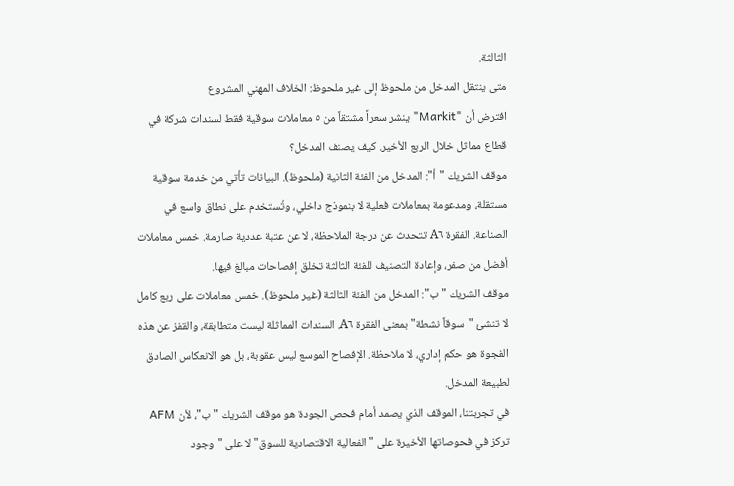الثالثة.
متى ينتقل المدخل من ملحوظ إلى غير ملحوظ: الخلاف المهني المشروع
افترض أن "Markit" ينشر سعراً مشتقاً من ٥ معاملات سوقية فقط لسندات شركة في قطاع مماثل خلال الربع الأخير. كيف يصنف المدخل؟
موقف الشريك "أ": المدخل من الفئة الثانية (ملحوظ). البيانات تأتي من خدمة سوقية مستقلة، ومدعومة بمعاملات فعلية لا بنموذج داخلي، وتُستخدم على نطاق واسع في الصناعة. الفقرة A٦ تتحدث عن درجة الملاحظة، لا عن عتبة عددية صارمة. خمس معاملات أفضل من صفر، وإعادة التصنيف للفئة الثالثة تخلق إفصاحات مبالغ فيها.
موقف الشريك "ب": المدخل من الفئة الثالثة (غير ملحوظ). خمس معاملات على ربع كامل لا تنشئ "سوقاً نشطة" بمعنى الفقرة A٦. السندات المماثلة ليست متطابقة، والقفز عن هذه الفجوة هو حكم إداري، لا ملاحظة. الإفصاح الموسع ليس عقوبة، بل هو الانعكاس الصادق لطبيعة المدخل.
في تجربتنا، الموقف الذي يصمد أمام فحص الجودة هو موقف الشريك "ب"، لأن AFM تركز في فحوصاتها الأخيرة على "الفعالية الاقتصادية للسوق" لا على "وجود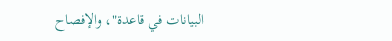البيانات في قاعدة"، والإفصاح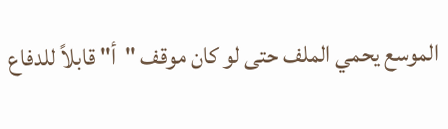الموسع يحمي الملف حتى لو كان موقف "أ" قابلاً للدفاع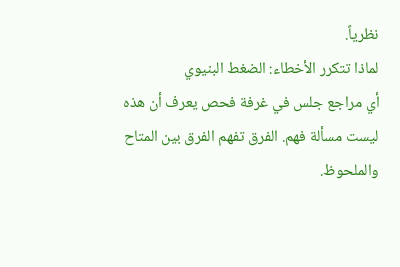نظرياً.
لماذا تتكرر الأخطاء: الضغط البنيوي
أي مراجع جلس في غرفة فحص يعرف أن هذه ليست مسألة فهم. الفرق تفهم الفرق بين المتاح والملحوظ.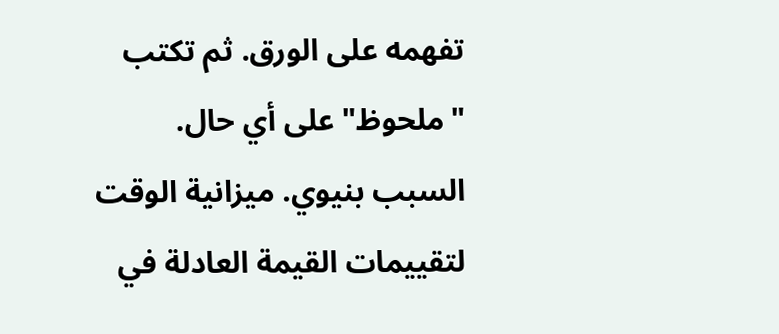تفهمه على الورق. ثم تكتب "ملحوظ" على أي حال.
السبب بنيوي. ميزانية الوقت لتقييمات القيمة العادلة في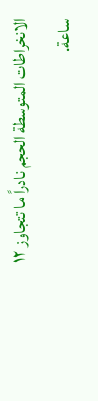الانخراطات المتوسطة الحجم نادراً ما تتجاوز ١٢ ساعة.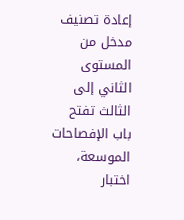إعادة تصنيف مدخل من المستوى الثاني إلى الثالث تفتح باب الإفصاحات الموسعة، اختبار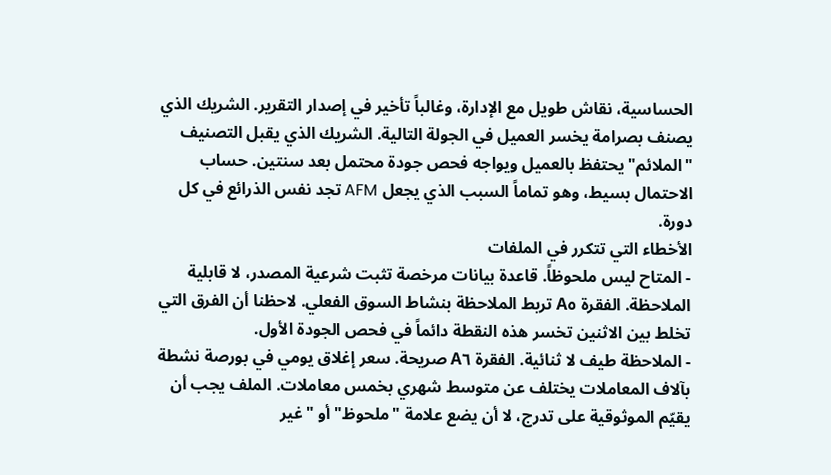الحساسية، نقاش طويل مع الإدارة، وغالباً تأخير في إصدار التقرير. الشريك الذي يصنف بصرامة يخسر العميل في الجولة التالية. الشريك الذي يقبل التصنيف "الملائم" يحتفظ بالعميل ويواجه فحص جودة محتمل بعد سنتين. حساب الاحتمال بسيط، وهو تماماً السبب الذي يجعل AFM تجد نفس الذرائع في كل دورة.
الأخطاء التي تتكرر في الملفات
- المتاح ليس ملحوظاً. قاعدة بيانات مرخصة تثبت شرعية المصدر، لا قابلية الملاحظة. الفقرة A٥ تربط الملاحظة بنشاط السوق الفعلي. لاحظنا أن الفرق التي تخلط بين الاثنين تخسر هذه النقطة دائماً في فحص الجودة الأول.
- الملاحظة طيف لا ثنائية. الفقرة A٦ صريحة. سعر إغلاق يومي في بورصة نشطة بآلاف المعاملات يختلف عن متوسط شهري بخمس معاملات. الملف يجب أن يقيّم الموثوقية على تدرج، لا أن يضع علامة "ملحوظ" أو "غير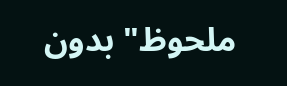ملحوظ" بدون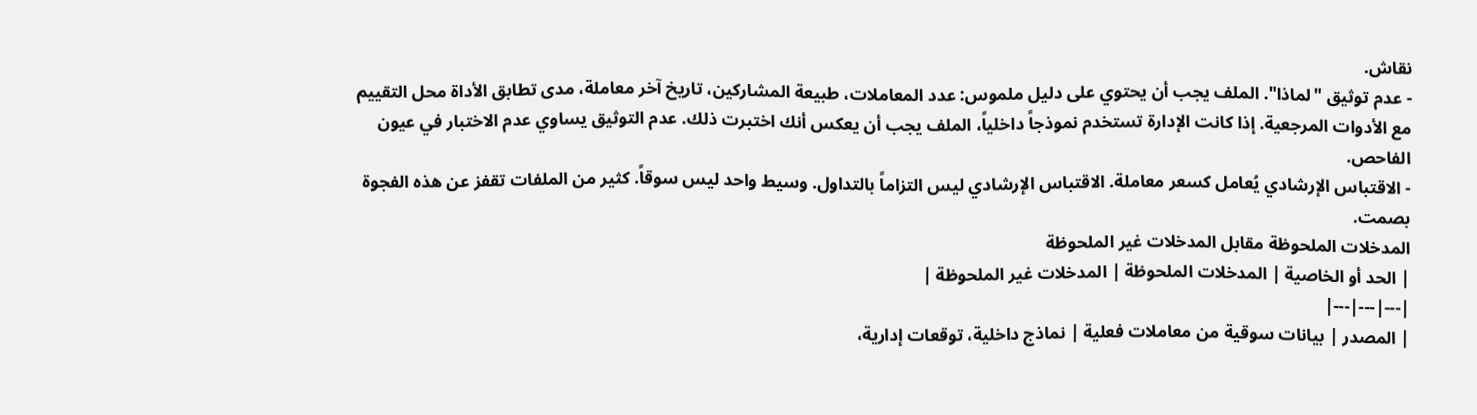نقاش.
- عدم توثيق "لماذا". الملف يجب أن يحتوي على دليل ملموس: عدد المعاملات، طبيعة المشاركين، تاريخ آخر معاملة، مدى تطابق الأداة محل التقييم مع الأدوات المرجعية. إذا كانت الإدارة تستخدم نموذجاً داخلياً، الملف يجب أن يعكس أنك اختبرت ذلك. عدم التوثيق يساوي عدم الاختبار في عيون الفاحص.
- الاقتباس الإرشادي يُعامل كسعر معاملة. الاقتباس الإرشادي ليس التزاماً بالتداول. وسيط واحد ليس سوقاً. كثير من الملفات تقفز عن هذه الفجوة بصمت.
المدخلات الملحوظة مقابل المدخلات غير الملحوظة
| الحد أو الخاصية | المدخلات الملحوظة | المدخلات غير الملحوظة |
|---|---|---|
| المصدر | بيانات سوقية من معاملات فعلية | نماذج داخلية، توقعات إدارية،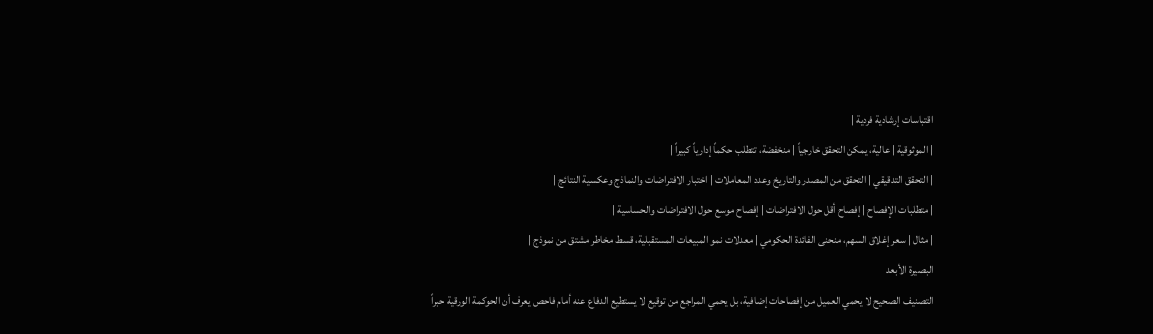اقتباسات إرشادية فردية |
| الموثوقية | عالية، يمكن التحقق خارجياً | منخفضة، تتطلب حكماً إدارياً كبيراً |
| التحقق التدقيقي | التحقق من المصدر والتاريخ وعدد المعاملات | اختبار الافتراضات والنماذج وعكسية النتائج |
| متطلبات الإفصاح | إفصاح أقل حول الافتراضات | إفصاح موسع حول الافتراضات والحساسية |
| مثال | سعر إغلاق السهم، منحنى الفائدة الحكومي | معدلات نمو المبيعات المستقبلية، قسط مخاطر مشتق من نموذج |
البصيرة الأبعد
التصنيف الصحيح لا يحمي العميل من إفصاحات إضافية، بل يحمي المراجع من توقيع لا يستطيع الدفاع عنه أمام فاحص يعرف أن الحوكمة الورقية حبراً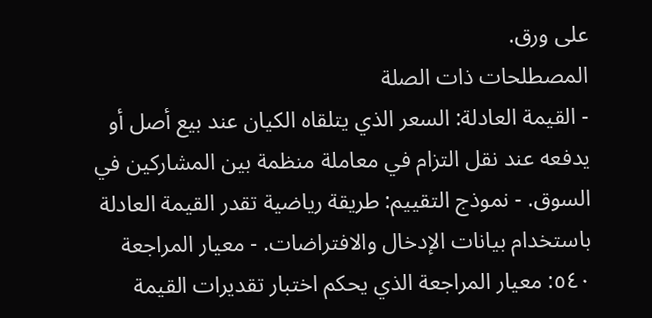على ورق.
المصطلحات ذات الصلة
- القيمة العادلة: السعر الذي يتلقاه الكيان عند بيع أصل أو يدفعه عند نقل التزام في معاملة منظمة بين المشاركين في السوق. - نموذج التقييم: طريقة رياضية تقدر القيمة العادلة باستخدام بيانات الإدخال والافتراضات. - معيار المراجعة ٥٤٠: معيار المراجعة الذي يحكم اختبار تقديرات القيمة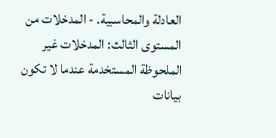العادلة والمحاسبية. - المدخلات من المستوى الثالث: المدخلات غير الملحوظة المستخدمة عندما لا تكون بيانات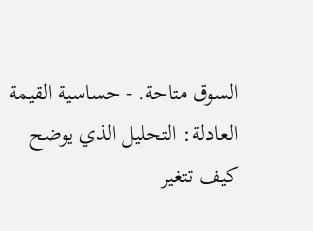السوق متاحة. - حساسية القيمة العادلة: التحليل الذي يوضح كيف تتغير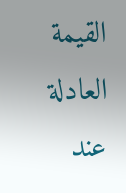القيمة العادلة عند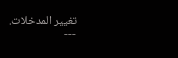تغيير المدخلات.
---